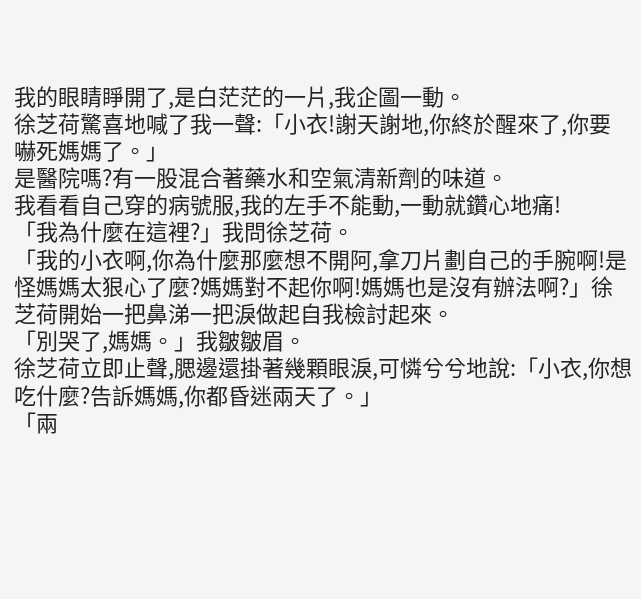我的眼睛睜開了,是白茫茫的一片,我企圖一動。
徐芝荷驚喜地喊了我一聲:「小衣!謝天謝地,你終於醒來了,你要嚇死媽媽了。」
是醫院嗎?有一股混合著藥水和空氣清新劑的味道。
我看看自己穿的病號服,我的左手不能動,一動就鑽心地痛!
「我為什麼在這裡?」我問徐芝荷。
「我的小衣啊,你為什麼那麼想不開阿,拿刀片劃自己的手腕啊!是怪媽媽太狠心了麼?媽媽對不起你啊!媽媽也是沒有辦法啊?」徐芝荷開始一把鼻涕一把淚做起自我檢討起來。
「別哭了,媽媽。」我皺皺眉。
徐芝荷立即止聲,腮邊還掛著幾顆眼淚,可憐兮兮地說:「小衣,你想吃什麼?告訴媽媽,你都昏迷兩天了。」
「兩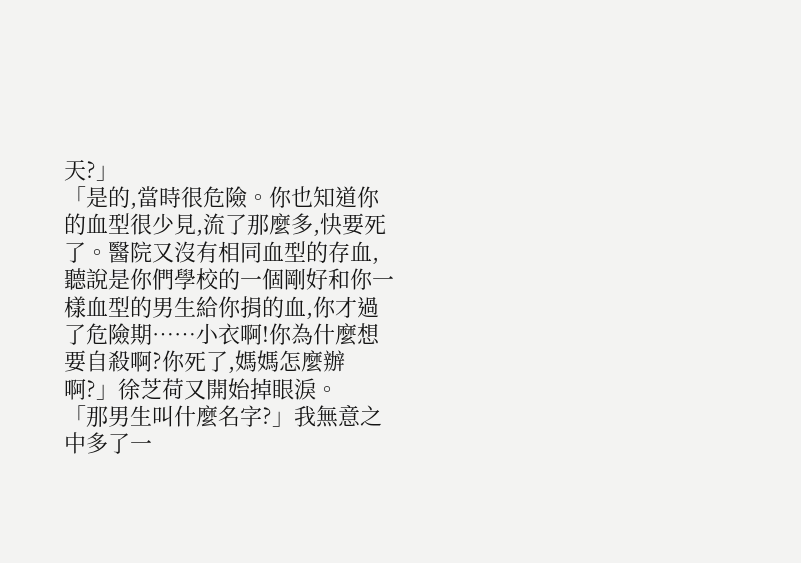天?」
「是的,當時很危險。你也知道你的血型很少見,流了那麼多,快要死了。醫院又沒有相同血型的存血,聽說是你們學校的一個剛好和你一樣血型的男生給你捐的血,你才過了危險期……小衣啊!你為什麼想要自殺啊?你死了,媽媽怎麼辦啊?」徐芝荷又開始掉眼淚。
「那男生叫什麼名字?」我無意之中多了一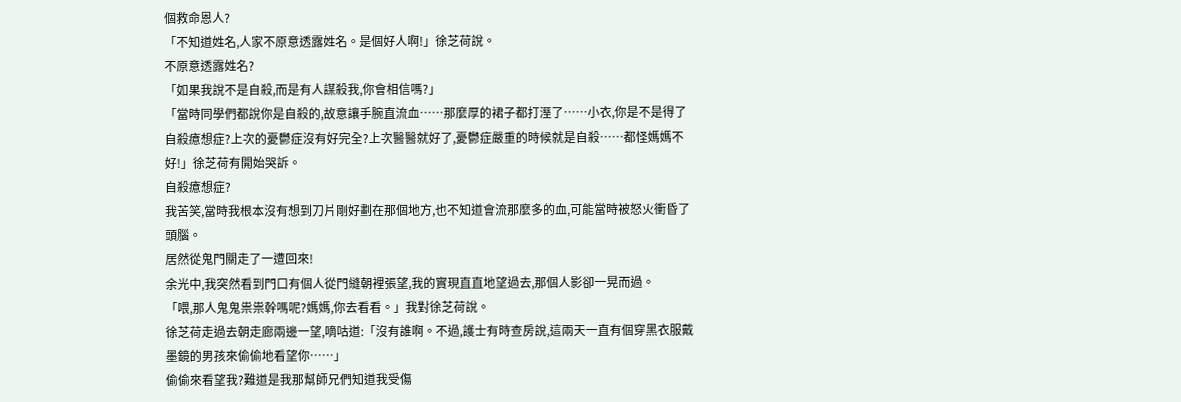個救命恩人?
「不知道姓名,人家不原意透露姓名。是個好人啊!」徐芝荷說。
不原意透露姓名?
「如果我說不是自殺,而是有人謀殺我,你會相信嗎?」
「當時同學們都說你是自殺的,故意讓手腕直流血……那麼厚的裙子都打溼了……小衣,你是不是得了自殺癔想症?上次的憂鬱症沒有好完全?上次醫醫就好了,憂鬱症嚴重的時候就是自殺……都怪媽媽不好!」徐芝荷有開始哭訴。
自殺癔想症?
我苦笑,當時我根本沒有想到刀片剛好劃在那個地方,也不知道會流那麼多的血,可能當時被怒火衝昏了頭腦。
居然從鬼門關走了一遭回來!
余光中,我突然看到門口有個人從門縫朝裡張望,我的實現直直地望過去,那個人影卻一晃而過。
「喂,那人鬼鬼祟祟幹嗎呢?媽媽,你去看看。」我對徐芝荷說。
徐芝荷走過去朝走廊兩邊一望,嘀咕道:「沒有誰啊。不過,護士有時查房說,這兩天一直有個穿黑衣服戴墨鏡的男孩來偷偷地看望你……」
偷偷來看望我?難道是我那幫師兄們知道我受傷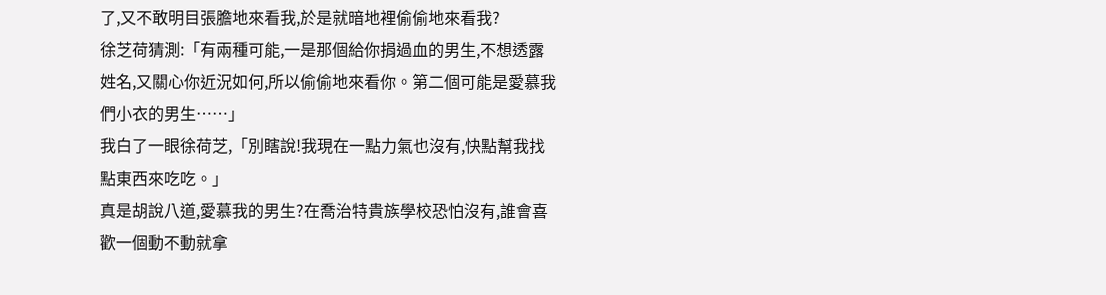了,又不敢明目張膽地來看我,於是就暗地裡偷偷地來看我?
徐芝荷猜測:「有兩種可能,一是那個給你捐過血的男生,不想透露姓名,又關心你近況如何,所以偷偷地來看你。第二個可能是愛慕我們小衣的男生……」
我白了一眼徐荷芝,「別瞎說!我現在一點力氣也沒有,快點幫我找點東西來吃吃。」
真是胡說八道,愛慕我的男生?在喬治特貴族學校恐怕沒有,誰會喜歡一個動不動就拿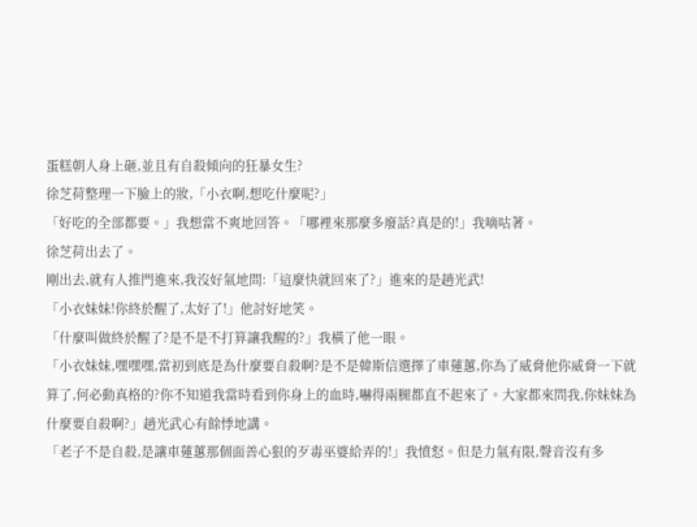蛋糕朝人身上砸,並且有自殺傾向的狂暴女生?
徐芝荷整理一下臉上的妝,「小衣啊,想吃什麼呢?」
「好吃的全部都要。」我想當不爽地回答。「哪裡來那麼多廢話?真是的!」我嘀咕著。
徐芝荷出去了。
剛出去,就有人推門進來,我沒好氣地問:「這麼快就回來了?」進來的是趙光武!
「小衣妹妹!你終於醒了,太好了!」他討好地笑。
「什麼叫做終於醒了?是不是不打算讓我醒的?」我橫了他一眼。
「小衣妹妹,嘿嘿嘿,當初到底是為什麼要自殺啊?是不是韓斯信選擇了車蓮蕙,你為了威脅他你威脅一下就算了,何必動真格的?你不知道我當時看到你身上的血時,嚇得兩腿都直不起來了。大家都來問我,你妹妹為什麼要自殺啊?」趙光武心有餘悸地講。
「老子不是自殺,是讓車蓮蕙那個面善心狠的歹毒巫婆給弄的!」我憤怒。但是力氣有限,聲音沒有多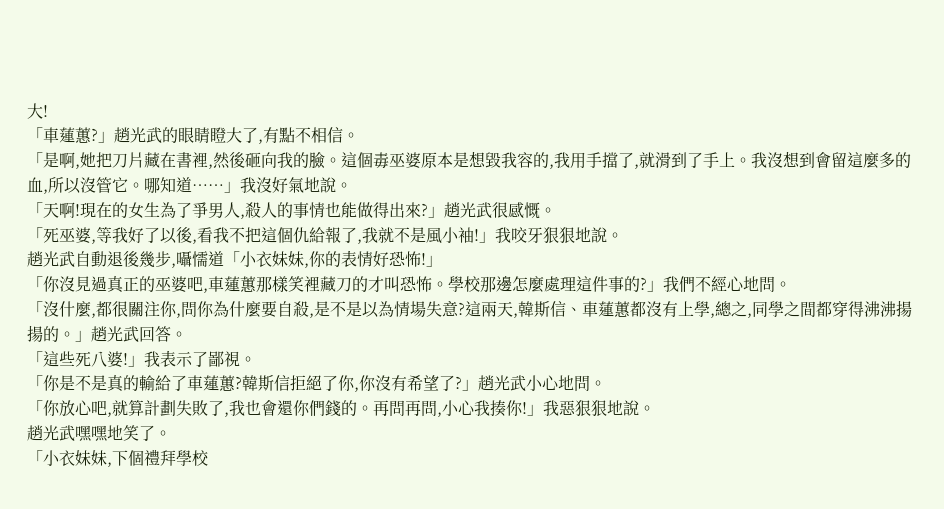大!
「車蓮蕙?」趙光武的眼睛瞪大了,有點不相信。
「是啊,她把刀片藏在書裡,然後砸向我的臉。這個毒巫婆原本是想毀我容的,我用手擋了,就滑到了手上。我沒想到會留這麼多的血,所以沒管它。哪知道……」我沒好氣地說。
「天啊!現在的女生為了爭男人,殺人的事情也能做得出來?」趙光武很感慨。
「死巫婆,等我好了以後,看我不把這個仇給報了,我就不是風小袖!」我咬牙狠狠地說。
趙光武自動退後幾步,囁懦道「小衣妹妹,你的表情好恐怖!」
「你沒見過真正的巫婆吧,車蓮蕙那樣笑裡藏刀的才叫恐怖。學校那邊怎麼處理這件事的?」我們不經心地問。
「沒什麼,都很關注你,問你為什麼要自殺,是不是以為情場失意?這兩天,韓斯信、車蓮蕙都沒有上學,總之,同學之間都穿得沸沸揚揚的。」趙光武回答。
「這些死八婆!」我表示了鄙視。
「你是不是真的輸給了車蓮蕙?韓斯信拒絕了你,你沒有希望了?」趙光武小心地問。
「你放心吧,就算計劃失敗了,我也會還你們錢的。再問再問,小心我揍你!」我惡狠狠地說。
趙光武嘿嘿地笑了。
「小衣妹妹,下個禮拜學校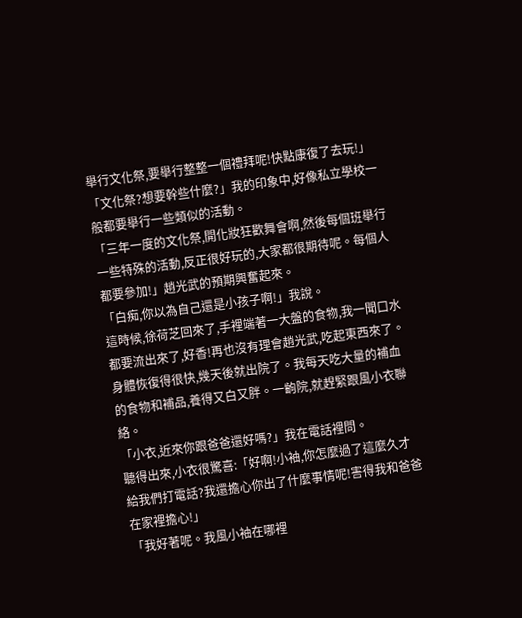舉行文化祭,要舉行整整一個禮拜呢!快點康復了去玩!」
「文化祭?想要幹些什麼?」我的印象中,好像私立學校一般都要舉行一些類似的活動。
「三年一度的文化祭,開化妝狂歡舞會啊,然後每個班舉行一些特殊的活動,反正很好玩的,大家都很期待呢。每個人都要參加!」趙光武的預期興奮起來。
「白痴,你以為自己還是小孩子啊!」我說。
這時候,徐荷芝回來了,手裡端著一大盤的食物,我一聞口水都要流出來了,好香!再也沒有理會趙光武,吃起東西來了。
身體恢復得很快,幾天後就出院了。我每天吃大量的補血的食物和補品,養得又白又胖。一齣院,就趕緊跟風小衣聯絡。
「小衣,近來你跟爸爸還好嗎?」我在電話裡問。
聽得出來,小衣很驚喜:「好啊!小袖,你怎麼過了這麼久才給我們打電話?我還擔心你出了什麼事情呢!害得我和爸爸在家裡擔心!」
「我好著呢。我風小袖在哪裡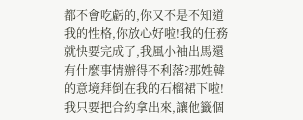都不會吃虧的,你又不是不知道我的性格,你放心好啦!我的任務就快要完成了,我風小袖出馬還有什麼事情辦得不利落?那姓韓的意境拜倒在我的石榴裙下啦!我只要把合約拿出來,讓他籤個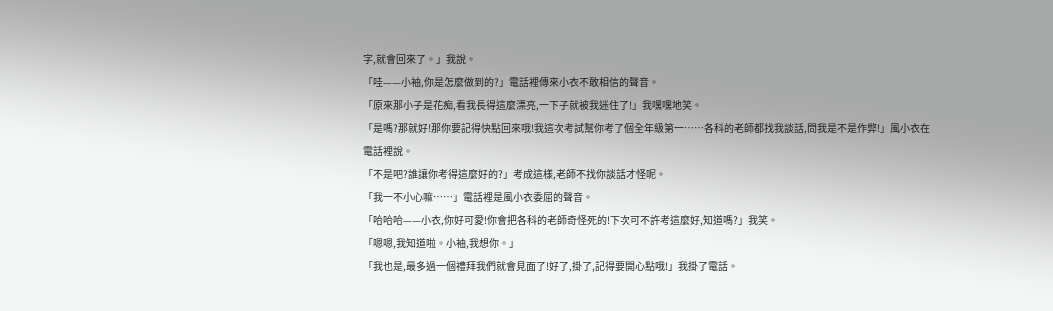字,就會回來了。」我說。
「哇——小袖,你是怎麼做到的?」電話裡傳來小衣不敢相信的聲音。
「原來那小子是花痴,看我長得這麼漂亮,一下子就被我迷住了!」我嘿嘿地笑。
「是嗎?那就好!那你要記得快點回來哦!我這次考試幫你考了個全年級第一……各科的老師都找我談話,問我是不是作弊!」風小衣在電話裡說。
「不是吧?誰讓你考得這麼好的?」考成這樣,老師不找你談話才怪呢。
「我一不小心嘛……」電話裡是風小衣委屈的聲音。
「哈哈哈——小衣,你好可愛!你會把各科的老師奇怪死的!下次可不許考這麼好,知道嗎?」我笑。
「嗯嗯,我知道啦。小袖,我想你。」
「我也是,最多過一個禮拜我們就會見面了!好了,掛了,記得要開心點哦!」我掛了電話。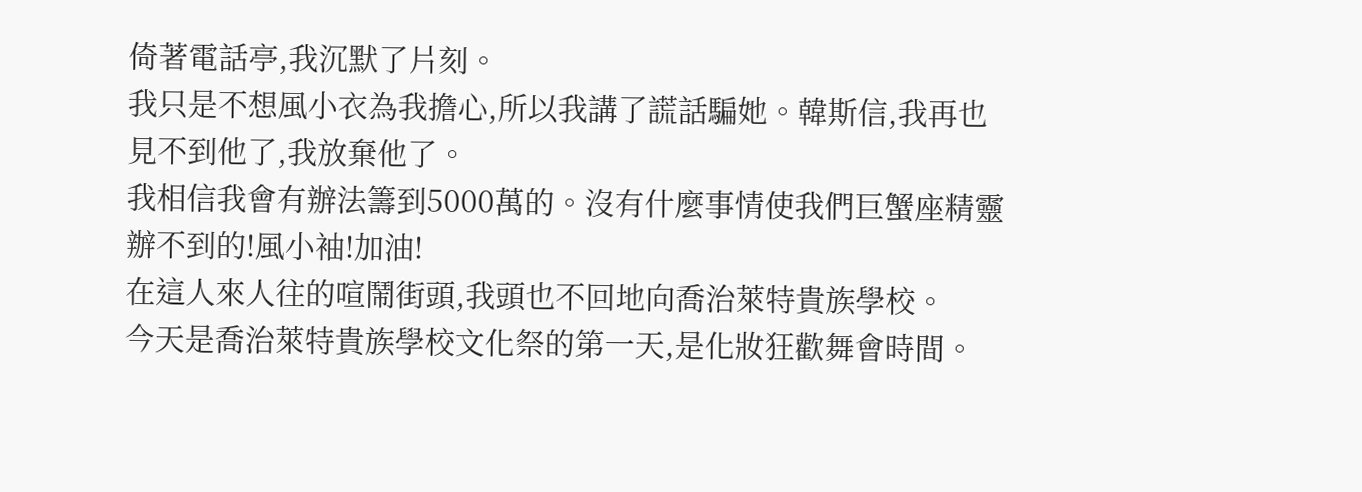倚著電話亭,我沉默了片刻。
我只是不想風小衣為我擔心,所以我講了謊話騙她。韓斯信,我再也見不到他了,我放棄他了。
我相信我會有辦法籌到5000萬的。沒有什麼事情使我們巨蟹座精靈辦不到的!風小袖!加油!
在這人來人往的喧鬧街頭,我頭也不回地向喬治萊特貴族學校。
今天是喬治萊特貴族學校文化祭的第一天,是化妝狂歡舞會時間。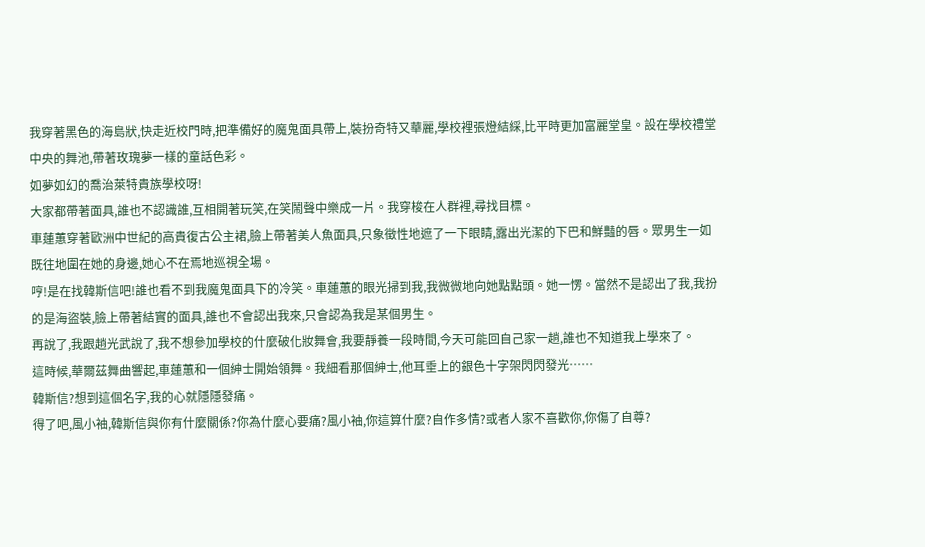我穿著黑色的海島狀,快走近校門時,把準備好的魔鬼面具帶上,裝扮奇特又華麗,學校裡張燈結綵,比平時更加富麗堂皇。設在學校禮堂中央的舞池,帶著玫瑰夢一樣的童話色彩。
如夢如幻的喬治萊特貴族學校呀!
大家都帶著面具,誰也不認識誰,互相開著玩笑,在笑鬧聲中樂成一片。我穿梭在人群裡,尋找目標。
車蓮蕙穿著歐洲中世紀的高貴復古公主裙,臉上帶著美人魚面具,只象徵性地遮了一下眼睛,露出光潔的下巴和鮮豔的唇。眾男生一如既往地圍在她的身邊,她心不在焉地巡視全場。
哼!是在找韓斯信吧!誰也看不到我魔鬼面具下的冷笑。車蓮蕙的眼光掃到我,我微微地向她點點頭。她一愣。當然不是認出了我,我扮的是海盜裝,臉上帶著結實的面具,誰也不會認出我來,只會認為我是某個男生。
再說了,我跟趙光武說了,我不想參加學校的什麼破化妝舞會,我要靜養一段時間,今天可能回自己家一趟,誰也不知道我上學來了。
這時候,華爾茲舞曲響起,車蓮蕙和一個紳士開始領舞。我細看那個紳士,他耳垂上的銀色十字架閃閃發光……
韓斯信?想到這個名字,我的心就隱隱發痛。
得了吧,風小袖,韓斯信與你有什麼關係?你為什麼心要痛?風小袖,你這算什麼?自作多情?或者人家不喜歡你,你傷了自尊?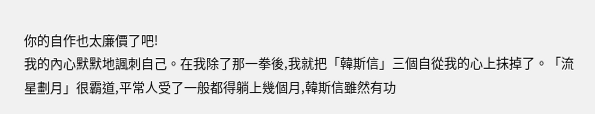你的自作也太廉價了吧!
我的內心默默地諷刺自己。在我除了那一拳後,我就把「韓斯信」三個自從我的心上抹掉了。「流星劃月」很霸道,平常人受了一般都得躺上幾個月,韓斯信雖然有功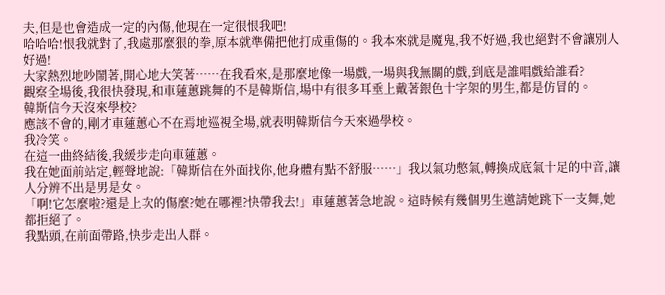夫,但是也會造成一定的內傷,他現在一定很恨我吧!
哈哈哈!恨我就對了,我處那麼狠的拳,原本就準備把他打成重傷的。我本來就是魔鬼,我不好過,我也絕對不會讓別人好過!
大家熱烈地吵鬧著,開心地大笑著……在我看來,是那麼地像一場戲,一場與我無關的戲,到底是誰唱戲給誰看?
觀察全場後,我很快發現,和車蓮蕙跳舞的不是韓斯信,場中有很多耳垂上戴著銀色十字架的男生,都是仿冒的。
韓斯信今天沒來學校?
應該不會的,剛才車蓮蕙心不在焉地巡視全場,就表明韓斯信今天來過學校。
我冷笑。
在這一曲終結後,我緩步走向車蓮蕙。
我在她面前站定,輕聲地說:「韓斯信在外面找你,他身體有點不舒服……」我以氣功憋氣,轉換成底氣十足的中音,讓人分辨不出是男是女。
「啊!它怎麼啦?還是上次的傷麼?她在哪裡?快帶我去!」車蓮蕙著急地說。這時候有幾個男生邀請她跳下一支舞,她都拒絕了。
我點頭,在前面帶路,快步走出人群。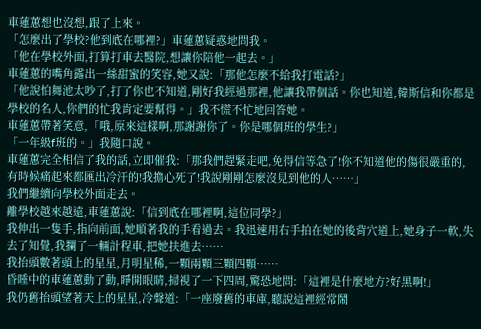車蓮蕙想也沒想,跟了上來。
「怎麼出了學校?他到底在哪裡?」車蓮蕙疑惑地問我。
「他在學校外面,打算打車去醫院,想讓你陪他一起去。」
車蓮蕙的嘴角露出一絲甜蜜的笑容,她又說:「那他怎麼不給我打電話?」
「他說怕舞池太吵了,打了你也不知道,剛好我經過那裡,他讓我帶個話。你也知道,韓斯信和你都是學校的名人,你們的忙我肯定要幫得。」我不慌不忙地回答她。
車蓮蕙帶著笑意,「哦,原來這樣啊,那謝謝你了。你是哪個班的學生?」
「一年級f班的。」我隨口說。
車蓮蕙完全相信了我的話,立即催我:「那我們趕緊走吧,免得信等急了!你不知道他的傷很嚴重的,有時候痛起來都匯出冷汗的!我擔心死了!我說剛剛怎麼沒見到他的人……」
我們繼續向學校外面走去。
離學校越來越遠,車蓮蕙說:「信到底在哪裡啊,這位同學?」
我伸出一隻手,指向前面,她順著我的手看過去。我迅速用右手拍在她的後背穴道上,她身子一軟,失去了知覺,我攔了一輛計程車,把她扶進去……
我抬頭數著頭上的星星,月明星稀,一顆兩顆三顆四顆……
昏睡中的車蓮蕙動了動,睜開眼睛,掃視了一下四周,驚恐地問:「這裡是什麼地方?好黑啊!」
我仍舊抬頭望著天上的星星,冷聲道:「一座廢舊的車庫,聽說這裡經常鬧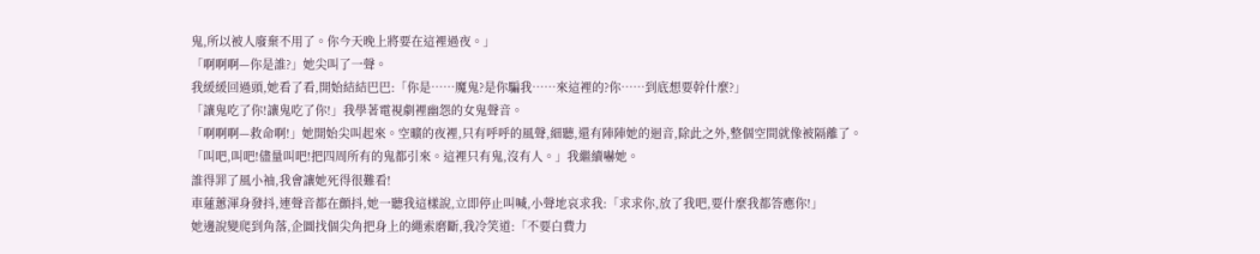鬼,所以被人廢棄不用了。你今天晚上將要在這裡過夜。」
「啊啊啊—你是誰?」她尖叫了一聲。
我緩緩回過頭,她看了看,開始結結巴巴:「你是……魔鬼?是你騙我……來這裡的?你……到底想要幹什麼?」
「讓鬼吃了你!讓鬼吃了你!」我學著電視劇裡幽怨的女鬼聲音。
「啊啊啊—救命啊!」她開始尖叫起來。空曠的夜裡,只有呼呼的風聲,細聽,還有陣陣她的迴音,除此之外,整個空間就像被隔離了。
「叫吧,叫吧!儘量叫吧!把四周所有的鬼都引來。這裡只有鬼,沒有人。」我繼續嚇她。
誰得罪了風小袖,我會讓她死得很難看!
車蓮蕙渾身發抖,連聲音都在顫抖,她一聽我這樣說,立即停止叫喊,小聲地哀求我:「求求你,放了我吧,要什麼我都答應你!」
她邊說變爬到角落,企圖找個尖角把身上的繩索磨斷,我冷笑道:「不要白費力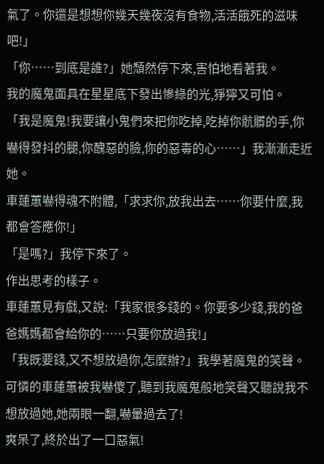氣了。你還是想想你幾天幾夜沒有食物,活活餓死的滋味吧!」
「你……到底是誰?」她頹然停下來,害怕地看著我。
我的魔鬼面具在星星底下發出慘綠的光,猙獰又可怕。
「我是魔鬼!我要讓小鬼們來把你吃掉,吃掉你骯髒的手,你嚇得發抖的腿,你醜惡的臉,你的惡毒的心……」我漸漸走近她。
車蓮蕙嚇得魂不附體,「求求你,放我出去……你要什麼,我都會答應你!」
「是嗎?」我停下來了。
作出思考的樣子。
車蓮蕙見有戲,又說:「我家很多錢的。你要多少錢,我的爸爸媽媽都會給你的……只要你放過我!」
「我既要錢,又不想放過你,怎麼辦?」我學著魔鬼的笑聲。
可憐的車蓮蕙被我嚇傻了,聽到我魔鬼般地笑聲又聽說我不想放過她,她兩眼一翻,嚇暈過去了!
爽呆了,終於出了一口惡氣!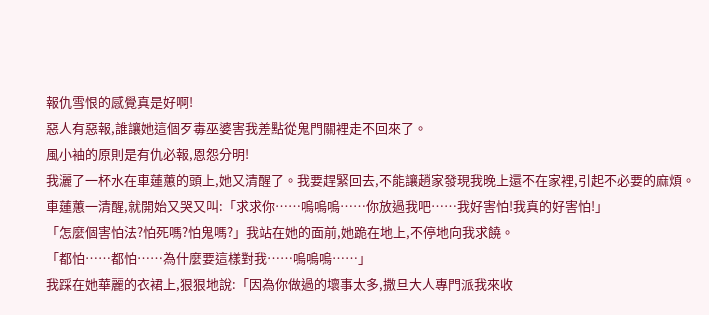報仇雪恨的感覺真是好啊!
惡人有惡報,誰讓她這個歹毒巫婆害我差點從鬼門關裡走不回來了。
風小袖的原則是有仇必報,恩怨分明!
我灑了一杯水在車蓮蕙的頭上,她又清醒了。我要趕緊回去,不能讓趙家發現我晚上還不在家裡,引起不必要的麻煩。
車蓮蕙一清醒,就開始又哭又叫:「求求你……嗚嗚嗚……你放過我吧……我好害怕!我真的好害怕!」
「怎麼個害怕法?怕死嗎?怕鬼嗎?」我站在她的面前,她跪在地上,不停地向我求饒。
「都怕……都怕……為什麼要這樣對我……嗚嗚嗚……」
我踩在她華麗的衣裙上,狠狠地說:「因為你做過的壞事太多,撒旦大人專門派我來收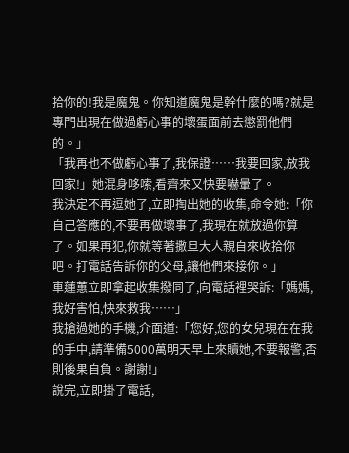拾你的!我是魔鬼。你知道魔鬼是幹什麼的嗎?就是專門出現在做過虧心事的壞蛋面前去懲罰他們的。」
「我再也不做虧心事了,我保證……我要回家,放我回家!」她混身哆嗦,看齊來又快要嚇暈了。
我決定不再逗她了,立即掏出她的收集,命令她:「你自己答應的,不要再做壞事了,我現在就放過你算了。如果再犯,你就等著撒旦大人親自來收拾你吧。打電話告訴你的父母,讓他們來接你。」
車蓮蕙立即拿起收集撥同了,向電話裡哭訴:「媽媽,我好害怕,快來救我……」
我搶過她的手機,介面道:「您好,您的女兒現在在我的手中,請準備5000萬明天早上來贖她,不要報警,否則後果自負。謝謝!」
說完,立即掛了電話,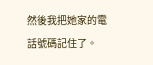然後我把她家的電話號碼記住了。